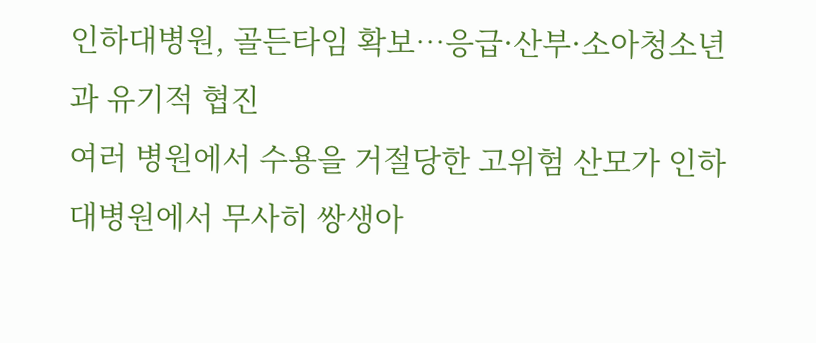인하대병원, 골든타임 확보…응급·산부·소아청소년과 유기적 협진
여러 병원에서 수용을 거절당한 고위험 산모가 인하대병원에서 무사히 쌍생아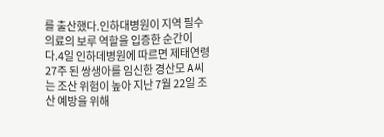를 출산했다.인하대병원이 지역 필수의료의 보루 역할을 입증한 순간이다.4일 인하데병원에 따르면 제태연령 27주 된 쌍생아를 임신한 경산모 A씨는 조산 위험이 높아 지난 7월 22일 조산 예방을 위해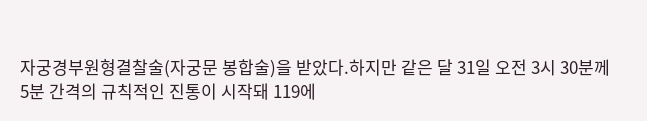자궁경부원형결찰술(자궁문 봉합술)을 받았다.하지만 같은 달 31일 오전 3시 30분께 5분 간격의 규칙적인 진통이 시작돼 119에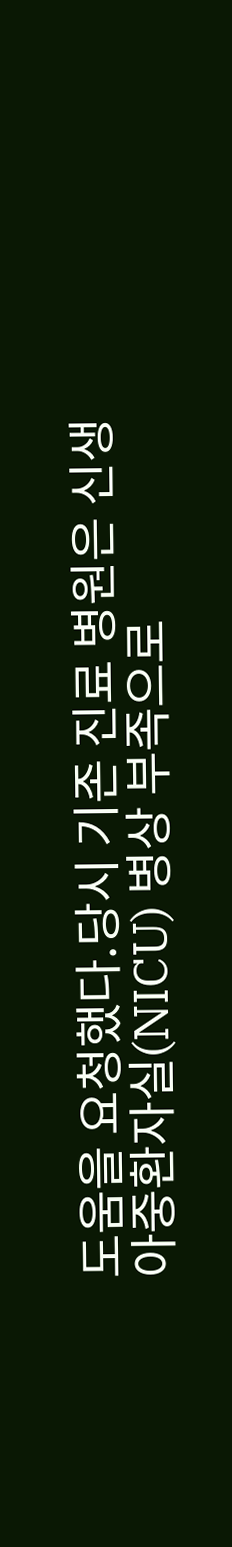도움을 요청했다.당시 기존 진료 병원은 신생아중환자실(NICU) 병상 부족으로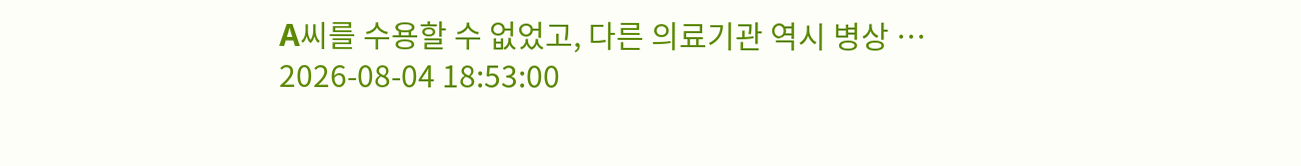A씨를 수용할 수 없었고, 다른 의료기관 역시 병상 …
2026-08-04 18:53:00